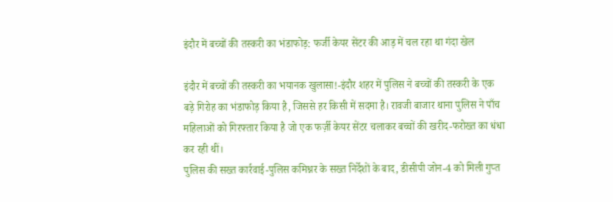इंदौर में बच्चों की तस्करी का भंडाफोड़: फर्जी केयर सेंटर की आड़ में चल रहा था गंदा खेल

इंदौर में बच्चों की तस्करी का भयानक खुलासा!-इंदौर शहर में पुलिस ने बच्चों की तस्करी के एक बड़े गिरोह का भंडाफोड़ किया है, जिससे हर किसी में सदमा है। रावजी बाजार थाना पुलिस ने पाँच महिलाओं को गिरफ्तार किया है जो एक फर्ज़ी केयर सेंटर चलाकर बच्चों की खरीद-फरोख्त का धंधा कर रही थीं।
पुलिस की सख्त कार्रवाई-पुलिस कमिश्नर के सख्त निर्देशों के बाद, डीसीपी जोन-4 को मिली गुप्त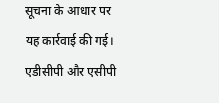सूचना के आधार पर यह कार्रवाई की गई। एडीसीपी और एसीपी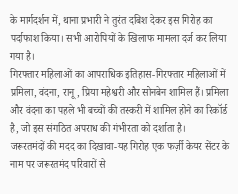के मार्गदर्शन में, थाना प्रभारी ने तुरंत दबिश देकर इस गिरोह का पर्दाफाश किया। सभी आरोपियों के खिलाफ मामला दर्ज कर लिया गया है।
गिरफ्तार महिलाओं का आपराधिक इतिहास-गिरफ्तार महिलाओं में प्रमिला, वंदना, रानू, प्रिया महेश्वरी और सोनबेन शामिल हैं। प्रमिला और वंदना का पहले भी बच्चों की तस्करी में शामिल होने का रिकॉर्ड है, जो इस संगठित अपराध की गंभीरता को दर्शाता है।
जरूरतमंदों की मदद का दिखावा-यह गिरोह एक फर्ज़ी केयर सेंटर के नाम पर जरूरतमंद परिवारों से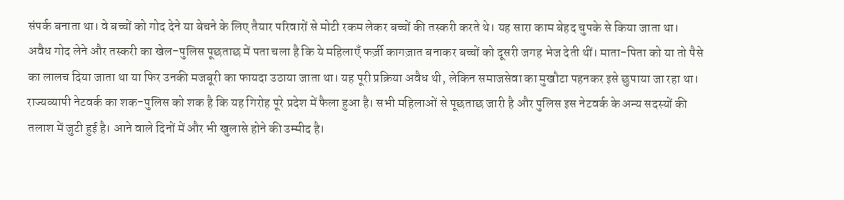संपर्क बनाता था। वे बच्चों को गोद देने या बेचने के लिए तैयार परिवारों से मोटी रकम लेकर बच्चों की तस्करी करते थे। यह सारा काम बेहद चुपके से किया जाता था।
अवैध गोद लेने और तस्करी का खेल-पुलिस पूछताछ में पता चला है कि ये महिलाएँ फर्ज़ी कागज़ात बनाकर बच्चों को दूसरी जगह भेज देती थीं। माता-पिता को या तो पैसे का लालच दिया जाता था या फिर उनकी मजबूरी का फायदा उठाया जाता था। यह पूरी प्रक्रिया अवैध थी, लेकिन समाजसेवा का मुखौटा पहनकर इसे छुपाया जा रहा था।
राज्यव्यापी नेटवर्क का शक-पुलिस को शक है कि यह गिरोह पूरे प्रदेश में फैला हुआ है। सभी महिलाओं से पूछताछ जारी है और पुलिस इस नेटवर्क के अन्य सदस्यों की तलाश में जुटी हुई है। आने वाले दिनों में और भी खुलासे होने की उम्मीद है।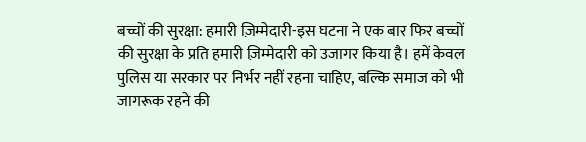बच्चों की सुरक्षा: हमारी ज़िम्मेदारी-इस घटना ने एक बार फिर बच्चों की सुरक्षा के प्रति हमारी ज़िम्मेदारी को उजागर किया है। हमें केवल पुलिस या सरकार पर निर्भर नहीं रहना चाहिए, बल्कि समाज को भी जागरूक रहने की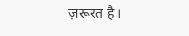ज़रूरत है।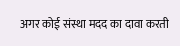अगर कोई संस्था मदद का दावा करती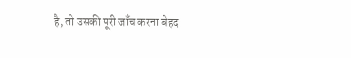है, तो उसकी पूरी जाँच करना बेहद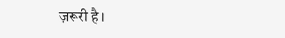ज़रूरी है।